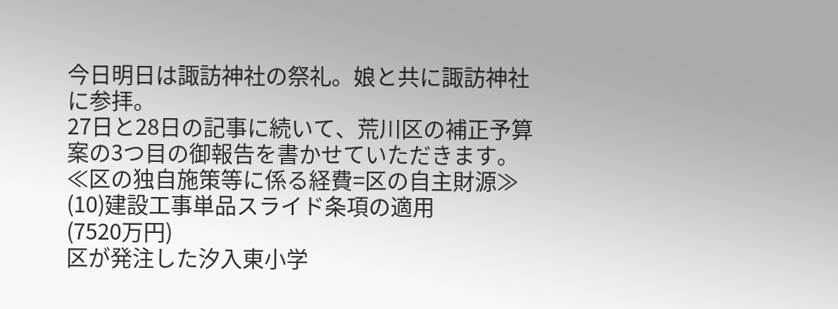今日明日は諏訪神社の祭礼。娘と共に諏訪神社に参拝。
27日と28日の記事に続いて、荒川区の補正予算案の3つ目の御報告を書かせていただきます。
≪区の独自施策等に係る経費=区の自主財源≫
(10)建設工事単品スライド条項の適用
(7520万円)
区が発注した汐入東小学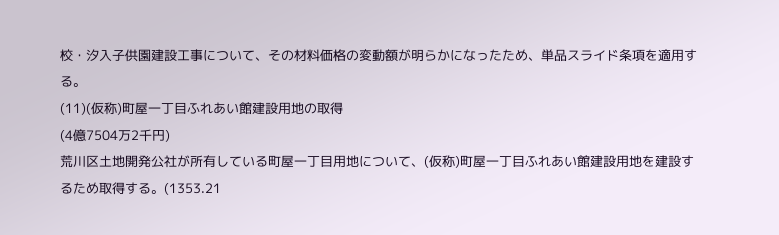校・汐入子供園建設工事について、その材料価格の変動額が明らかになったため、単品スライド条項を適用する。
(11)(仮称)町屋一丁目ふれあい館建設用地の取得
(4億7504万2千円)
荒川区土地開発公社が所有している町屋一丁目用地について、(仮称)町屋一丁目ふれあい館建設用地を建設するため取得する。(1353.21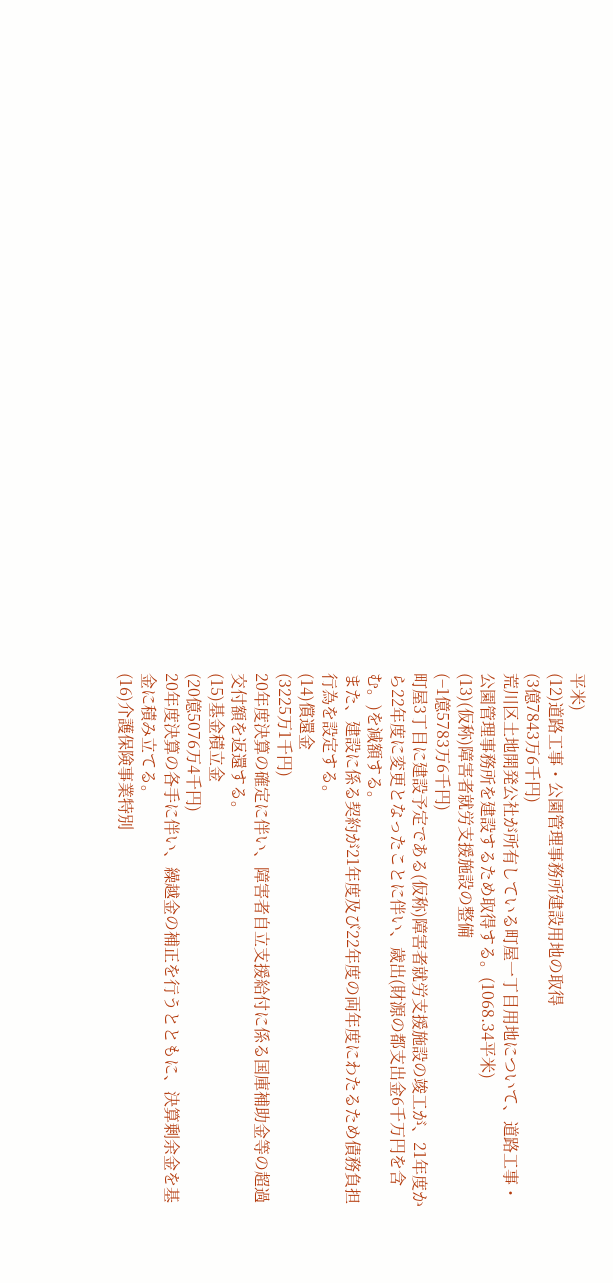平米)
(12)道路工事・公園管理事務所建設用地の取得
(3億7843万6千円)
荒川区土地開発公社が所有している町屋一丁目用地について、道路工事・公園管理事務所を建設するため取得する。(1068.34平米)
(13)(仮称)障害者就労支援施設の整備
(−1億5783万6千円)
町屋3丁目に建設予定である(仮称)障害者就労支援施設の竣工が、21年度から22年度に変更となったことに伴い、歳出(財源の都支出金6千万円を含む。)を減額する。
また、建設に係る契約が21年度及び22年度の両年度にわたるため債務負担行為を設定する。
(14)償還金
(3225万1千円)
20年度決算の確定に伴い、障害者自立支援給付に係る国庫補助金等の超過交付額を返還する。
(15)基金積立金
(20億5076万4千円)
20年度決算の各手に伴い、繰越金の補正を行うとともに、決算剰余金を基金に積み立てる。
(16)介護保険事業特別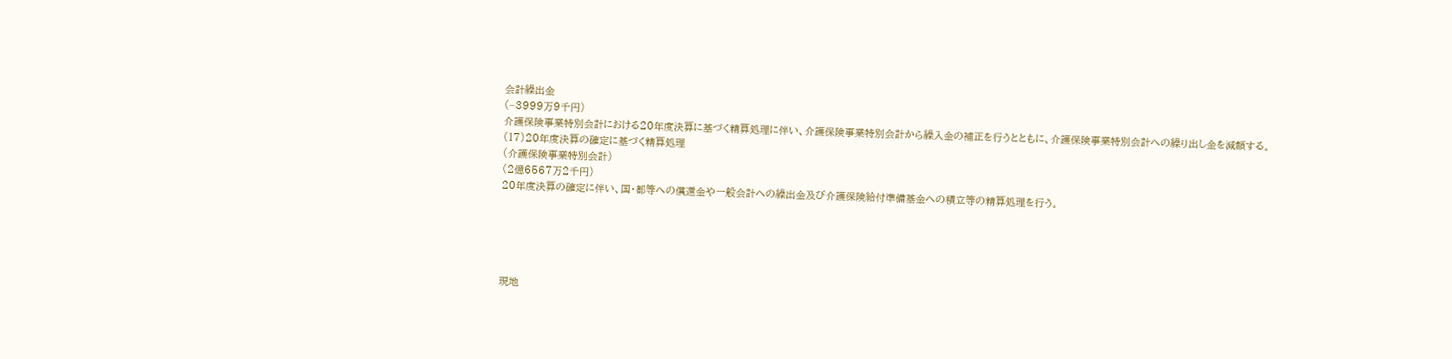会計繰出金
(−3999万9千円)
介護保険事業特別会計における20年度決算に基づく精算処理に伴い、介護保険事業特別会計から繰入金の補正を行うとともに、介護保険事業特別会計への繰り出し金を減額する。
(17)20年度決算の確定に基づく精算処理
(介護保険事業特別会計)
(2億6567万2千円)
20年度決算の確定に伴い、国・都等への償還金や一般会計への繰出金及び介護保険給付準備基金への積立等の精算処理を行う。





現地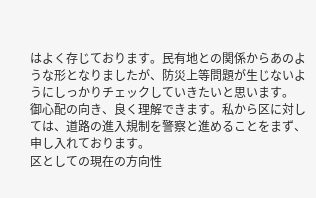はよく存じております。民有地との関係からあのような形となりましたが、防災上等問題が生じないようにしっかりチェックしていきたいと思います。
御心配の向き、良く理解できます。私から区に対しては、道路の進入規制を警察と進めることをまず、申し入れております。
区としての現在の方向性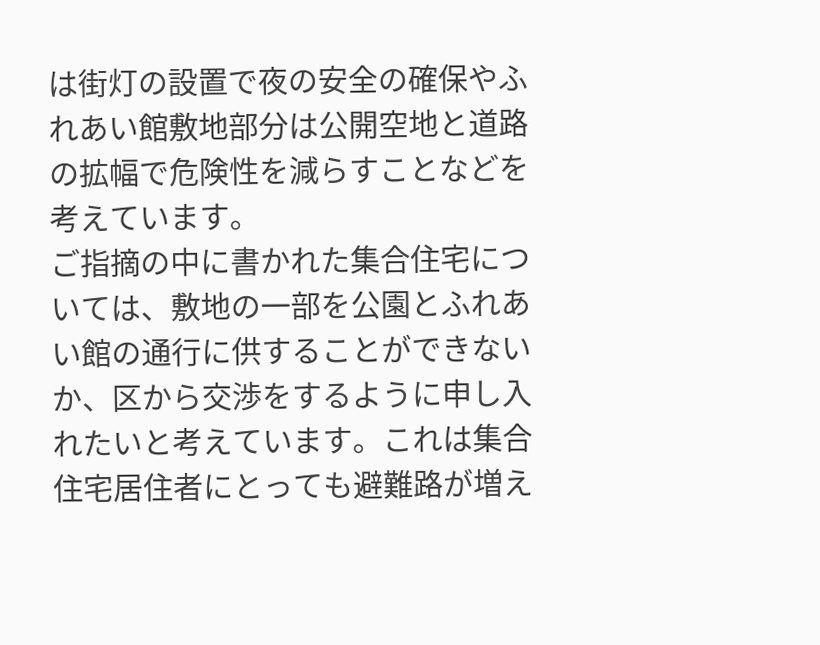は街灯の設置で夜の安全の確保やふれあい館敷地部分は公開空地と道路の拡幅で危険性を減らすことなどを考えています。
ご指摘の中に書かれた集合住宅については、敷地の一部を公園とふれあい館の通行に供することができないか、区から交渉をするように申し入れたいと考えています。これは集合住宅居住者にとっても避難路が増え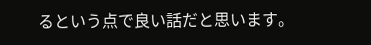るという点で良い話だと思います。